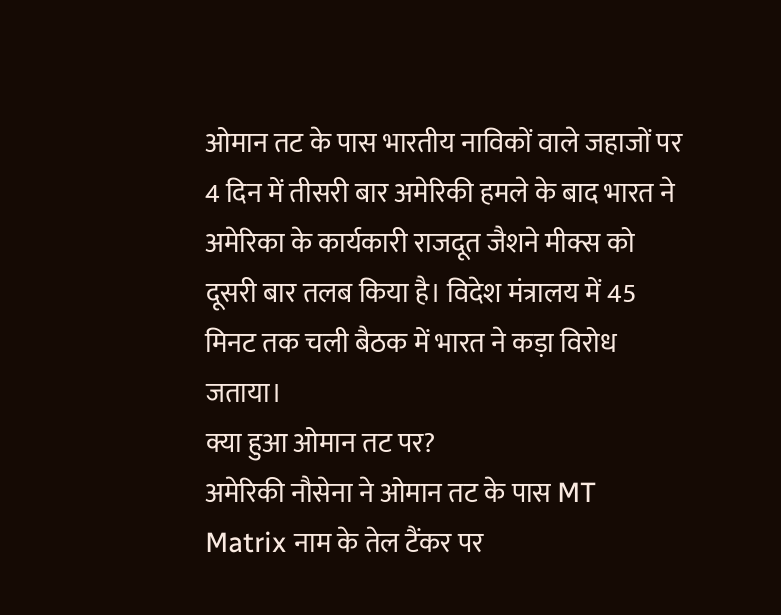ओमान तट के पास भारतीय नाविकों वाले जहाजों पर 4 दिन में तीसरी बार अमेरिकी हमले के बाद भारत ने अमेरिका के कार्यकारी राजदूत जैशने मीक्स को दूसरी बार तलब किया है। विदेश मंत्रालय में 45 मिनट तक चली बैठक में भारत ने कड़ा विरोध जताया।
क्या हुआ ओमान तट पर?
अमेरिकी नौसेना ने ओमान तट के पास MT Matrix नाम के तेल टैंकर पर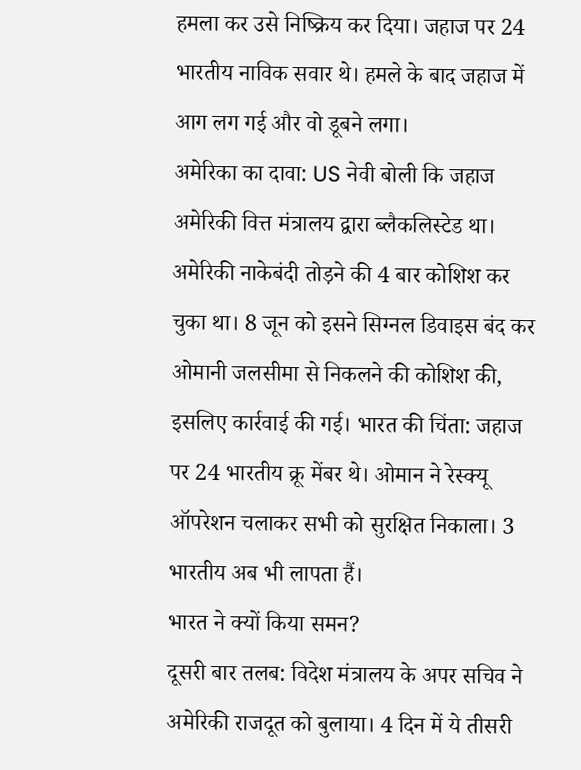हमला कर उसे निष्क्रिय कर दिया। जहाज पर 24 भारतीय नाविक सवार थे। हमले के बाद जहाज में आग लग गई और वो डूबने लगा।
अमेरिका का दावा: US नेवी बोली कि जहाज अमेरिकी वित्त मंत्रालय द्वारा ब्लैकलिस्टेड था। अमेरिकी नाकेबंदी तोड़ने की 4 बार कोशिश कर चुका था। 8 जून को इसने सिग्नल डिवाइस बंद कर ओमानी जलसीमा से निकलने की कोशिश की, इसलिए कार्रवाई की गई। भारत की चिंता: जहाज पर 24 भारतीय क्रू मेंबर थे। ओमान ने रेस्क्यू ऑपरेशन चलाकर सभी को सुरक्षित निकाला। 3 भारतीय अब भी लापता हैं।
भारत ने क्यों किया समन?
दूसरी बार तलब: विदेश मंत्रालय के अपर सचिव ने अमेरिकी राजदूत को बुलाया। 4 दिन में ये तीसरी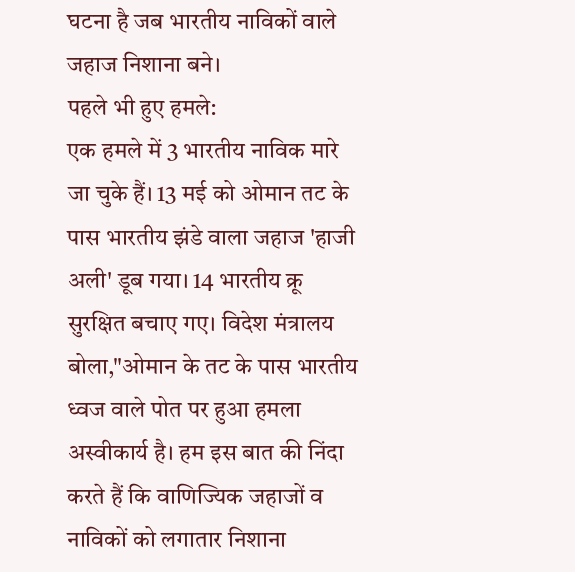घटना है जब भारतीय नाविकों वाले जहाज निशाना बने।
पहले भी हुए हमले:
एक हमले में 3 भारतीय नाविक मारे जा चुके हैं। 13 मई को ओमान तट के पास भारतीय झंडे वाला जहाज 'हाजी अली' डूब गया। 14 भारतीय क्रू सुरक्षित बचाए गए। विदेश मंत्रालय बोला,"ओमान के तट के पास भारतीय ध्वज वाले पोत पर हुआ हमला अस्वीकार्य है। हम इस बात की निंदा करते हैं कि वाणिज्यिक जहाजों व नाविकों को लगातार निशाना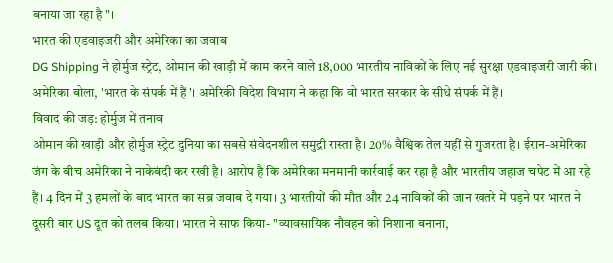बनाया जा रहा है"।
भारत की एडवाइजरी और अमेरिका का जवाब
DG Shipping ने होर्मुज स्ट्रेट, ओमान की खाड़ी में काम करने वाले 18,000 भारतीय नाविकों के लिए नई सुरक्षा एडवाइजरी जारी की। अमेरिका बोला, 'भारत के संपर्क में हैं'। अमेरिकी विदेश विभाग ने कहा कि वो भारत सरकार के सीधे संपर्क में हैं।
विवाद की जड़: होर्मुज में तनाव
ओमान की खाड़ी और होर्मुज स्ट्रेट दुनिया का सबसे संवेदनशील समुद्री रास्ता है। 20% वैश्विक तेल यहीं से गुजरता है। ईरान-अमेरिका जंग के बीच अमेरिका ने नाकेबंदी कर रखी है। आरोप है कि अमेरिका मनमानी कार्रवाई कर रहा है और भारतीय जहाज चपेट में आ रहे हैं। 4 दिन में 3 हमलों के बाद भारत का सब्र जवाब दे गया। 3 भारतीयों की मौत और 24 नाविकों की जान खतरे में पड़ने पर भारत ने दूसरी बार US दूत को तलब किया। भारत ने साफ किया- "व्यावसायिक नौवहन को निशाना बनाना,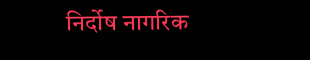निर्दोष नागरिक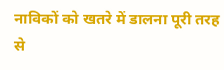नाविकों को खतरे में डालना पूरी तरह से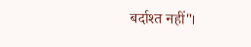बर्दाश्त नहीं"।